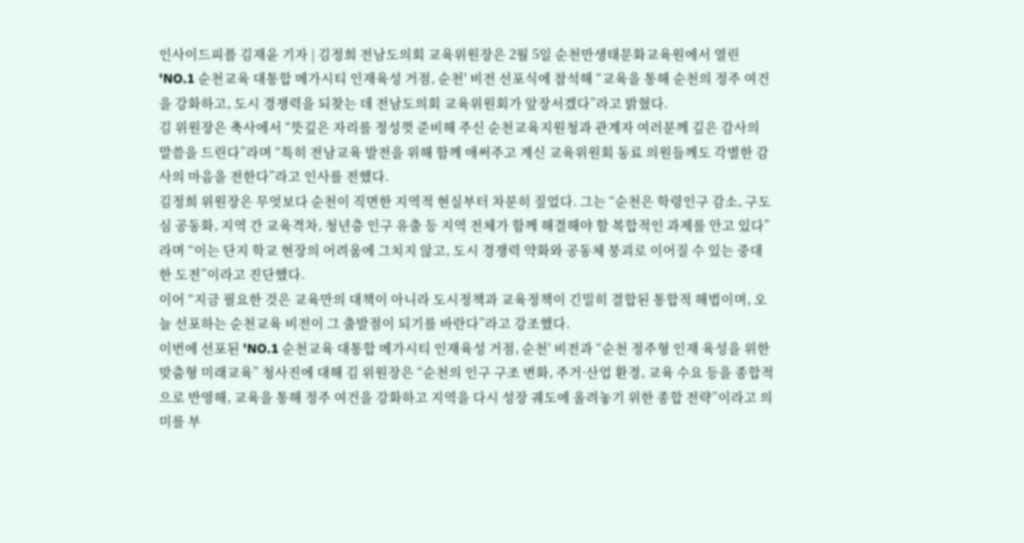인사이드피플 김재윤 기자 | 김정희 전남도의회 교육위원장은 2월 5일 순천만생태문화교육원에서 열린 'NO.1 순천교육 대통합 메가시티 인재육성 거점, 순천' 비전 선포식에 참석해 “교육을 통해 순천의 정주 여건을 강화하고, 도시 경쟁력을 되찾는 데 전남도의회 교육위원회가 앞장서겠다”라고 밝혔다.
김 위원장은 축사에서 “뜻깊은 자리를 정성껏 준비해 주신 순천교육지원청과 관계자 여러분께 깊은 감사의 말씀을 드린다”라며 “특히 전남교육 발전을 위해 함께 애써주고 계신 교육위원회 동료 의원들께도 각별한 감사의 마음을 전한다”라고 인사를 전했다.
김정희 위원장은 무엇보다 순천이 직면한 지역적 현실부터 차분히 짚었다. 그는 “순천은 학령인구 감소, 구도심 공동화, 지역 간 교육격차, 청년층 인구 유출 등 지역 전체가 함께 해결해야 할 복합적인 과제를 안고 있다”라며 “이는 단지 학교 현장의 어려움에 그치지 않고, 도시 경쟁력 약화와 공동체 붕괴로 이어질 수 있는 중대한 도전”이라고 진단했다.
이어 “지금 필요한 것은 교육만의 대책이 아니라 도시정책과 교육정책이 긴밀히 결합된 통합적 해법이며, 오늘 선포하는 순천교육 비전이 그 출발점이 되기를 바란다”라고 강조했다.
이번에 선포된 'NO.1 순천교육 대통합 메가시티 인재육성 거점, 순천' 비전과 “순천 정주형 인재 육성을 위한 맞춤형 미래교육” 청사진에 대해 김 위원장은 “순천의 인구 구조 변화, 주거·산업 환경, 교육 수요 등을 종합적으로 반영해, 교육을 통해 정주 여건을 강화하고 지역을 다시 성장 궤도에 올려놓기 위한 종합 전략”이라고 의미를 부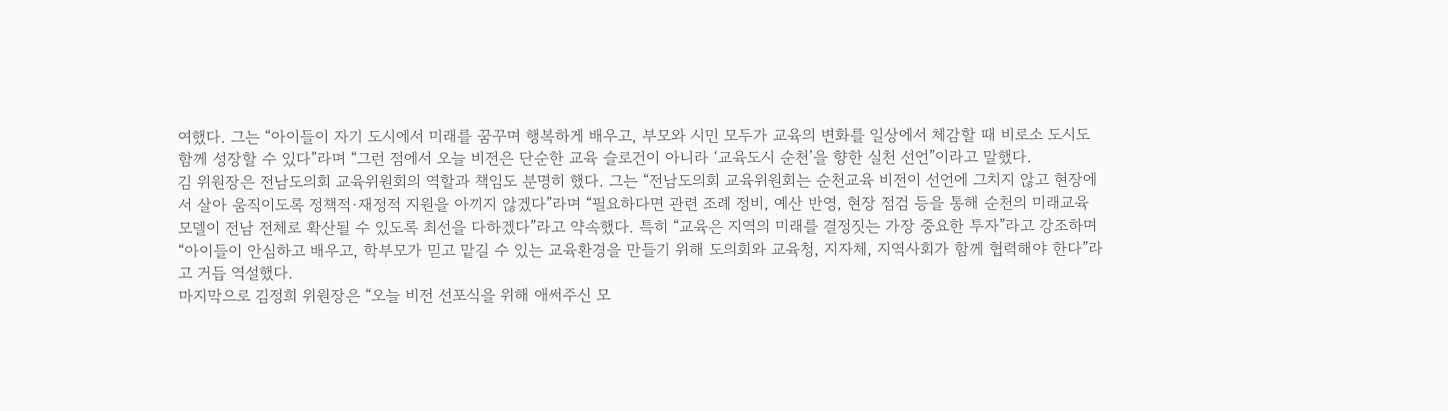여했다. 그는 “아이들이 자기 도시에서 미래를 꿈꾸며 행복하게 배우고, 부모와 시민 모두가 교육의 변화를 일상에서 체감할 때 비로소 도시도 함께 성장할 수 있다”라며 “그런 점에서 오늘 비전은 단순한 교육 슬로건이 아니라 ‘교육도시 순천’을 향한 실천 선언”이라고 말했다.
김 위원장은 전남도의회 교육위원회의 역할과 책임도 분명히 했다. 그는 “전남도의회 교육위원회는 순천교육 비전이 선언에 그치지 않고 현장에서 살아 움직이도록 정책적·재정적 지원을 아끼지 않겠다”라며 “필요하다면 관련 조례 정비, 예산 반영, 현장 점검 등을 통해 순천의 미래교육 모델이 전남 전체로 확산될 수 있도록 최선을 다하겠다”라고 약속했다. 특히 “교육은 지역의 미래를 결정짓는 가장 중요한 투자”라고 강조하며 “아이들이 안심하고 배우고, 학부모가 믿고 맡길 수 있는 교육환경을 만들기 위해 도의회와 교육청, 지자체, 지역사회가 함께 협력해야 한다”라고 거듭 역설했다.
마지막으로 김정희 위원장은 “오늘 비전 선포식을 위해 애써주신 모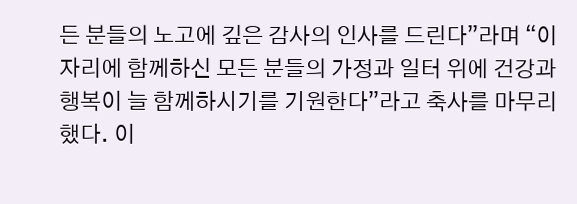든 분들의 노고에 깊은 감사의 인사를 드린다”라며 “이 자리에 함께하신 모든 분들의 가정과 일터 위에 건강과 행복이 늘 함께하시기를 기원한다”라고 축사를 마무리했다. 이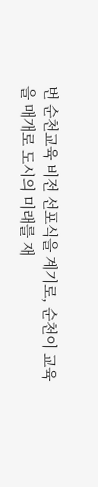번 순천교육 비전 선포식을 계기로, 순천이 교육을 매개로 도시의 미래를 재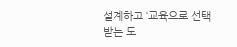설계하고 ‘교육으로 선택받는 도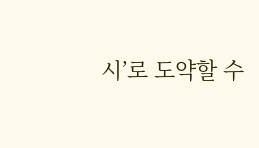시’로 도약할 수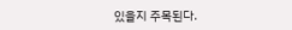있을지 주목된다.